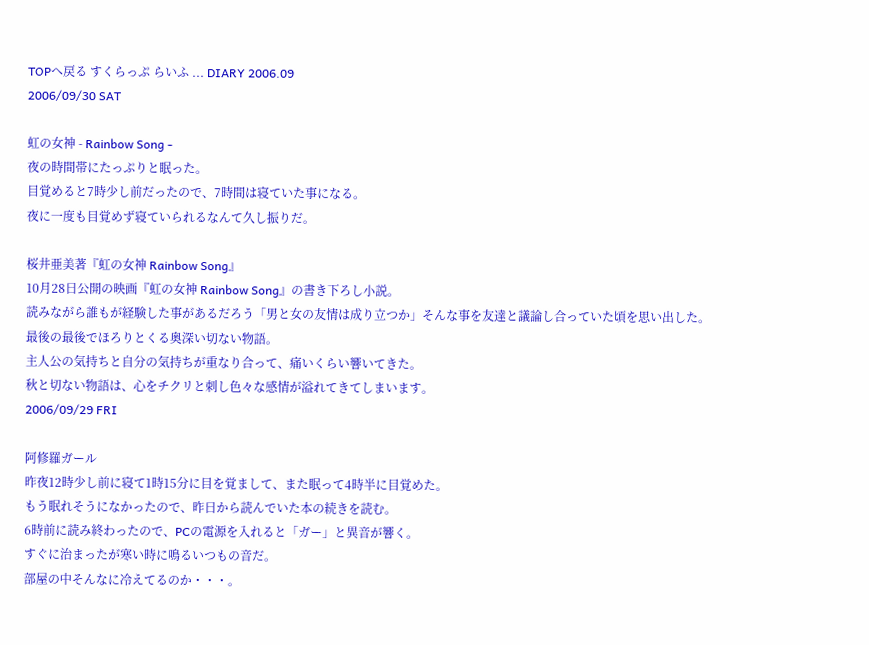TOPへ戻る すくらっぷ らいふ ... DIARY 2006.09
2006/09/30 SAT

虹の女神 - Rainbow Song -
夜の時間帯にたっぷりと眠った。
目覚めると7時少し前だったので、7時間は寝ていた事になる。
夜に一度も目覚めず寝ていられるなんて久し振りだ。

桜井亜美著『虹の女神 Rainbow Song』
10月28日公開の映画『虹の女神 Rainbow Song』の書き下ろし小説。
読みながら誰もが経験した事があるだろう「男と女の友情は成り立つか」そんな事を友達と議論し合っていた頃を思い出した。
最後の最後でほろりとくる奥深い切ない物語。
主人公の気持ちと自分の気持ちが重なり合って、痛いくらい響いてきた。
秋と切ない物語は、心をチクリと刺し色々な感情が溢れてきてしまいます。
2006/09/29 FRI

阿修羅ガール
昨夜12時少し前に寝て1時15分に目を覚まして、また眠って4時半に目覚めた。
もう眠れそうになかったので、昨日から読んでいた本の続きを読む。
6時前に読み終わったので、PCの電源を入れると「ガー」と異音が響く。
すぐに治まったが寒い時に鳴るいつもの音だ。
部屋の中そんなに冷えてるのか・・・。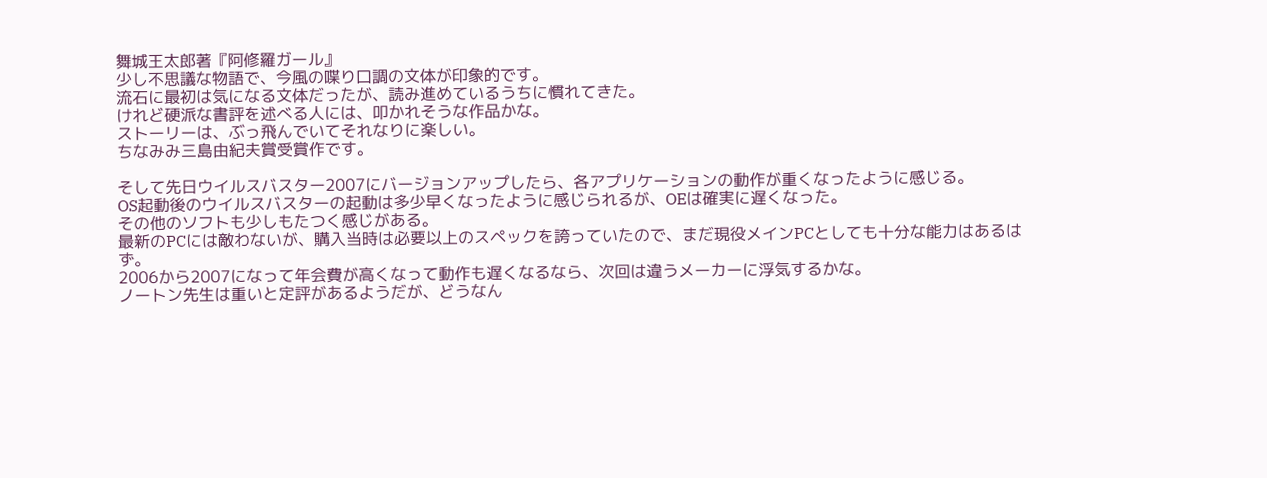舞城王太郎著『阿修羅ガール』
少し不思議な物語で、今風の喋り口調の文体が印象的です。
流石に最初は気になる文体だったが、読み進めているうちに慣れてきた。
けれど硬派な書評を述べる人には、叩かれそうな作品かな。
ストーリーは、ぶっ飛んでいてそれなりに楽しい。
ちなみみ三島由紀夫賞受賞作です。

そして先日ウイルスバスター2007にバージョンアップしたら、各アプリケーションの動作が重くなったように感じる。
OS起動後のウイルスバスターの起動は多少早くなったように感じられるが、OEは確実に遅くなった。
その他のソフトも少しもたつく感じがある。
最新のPCには敵わないが、購入当時は必要以上のスペックを誇っていたので、まだ現役メインPCとしても十分な能力はあるはず。
2006から2007になって年会費が高くなって動作も遅くなるなら、次回は違うメーカーに浮気するかな。
ノートン先生は重いと定評があるようだが、どうなん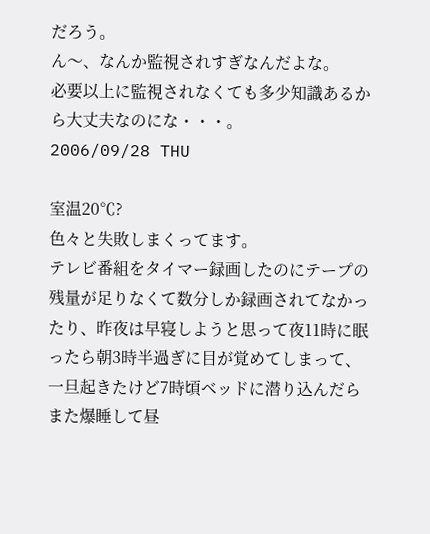だろう。
ん〜、なんか監視されすぎなんだよな。
必要以上に監視されなくても多少知識あるから大丈夫なのにな・・・。
2006/09/28 THU

室温20℃?
色々と失敗しまくってます。
テレビ番組をタイマー録画したのにテープの残量が足りなくて数分しか録画されてなかったり、昨夜は早寝しようと思って夜11時に眠ったら朝3時半過ぎに目が覚めてしまって、一旦起きたけど7時頃ベッドに潜り込んだらまた爆睡して昼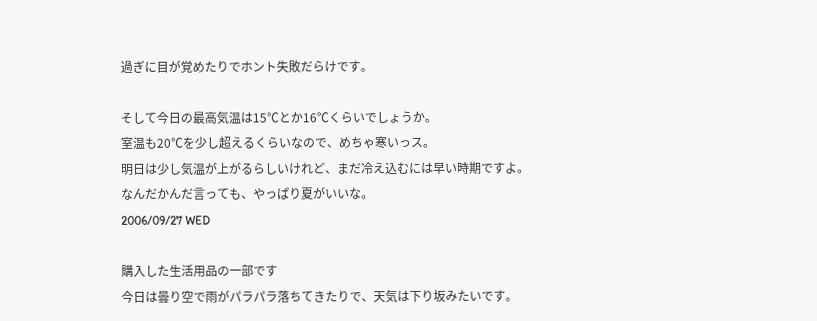過ぎに目が覚めたりでホント失敗だらけです。

そして今日の最高気温は15℃とか16℃くらいでしょうか。
室温も20℃を少し超えるくらいなので、めちゃ寒いっス。
明日は少し気温が上がるらしいけれど、まだ冷え込むには早い時期ですよ。
なんだかんだ言っても、やっぱり夏がいいな。
2006/09/27 WED

購入した生活用品の一部です
今日は曇り空で雨がパラパラ落ちてきたりで、天気は下り坂みたいです。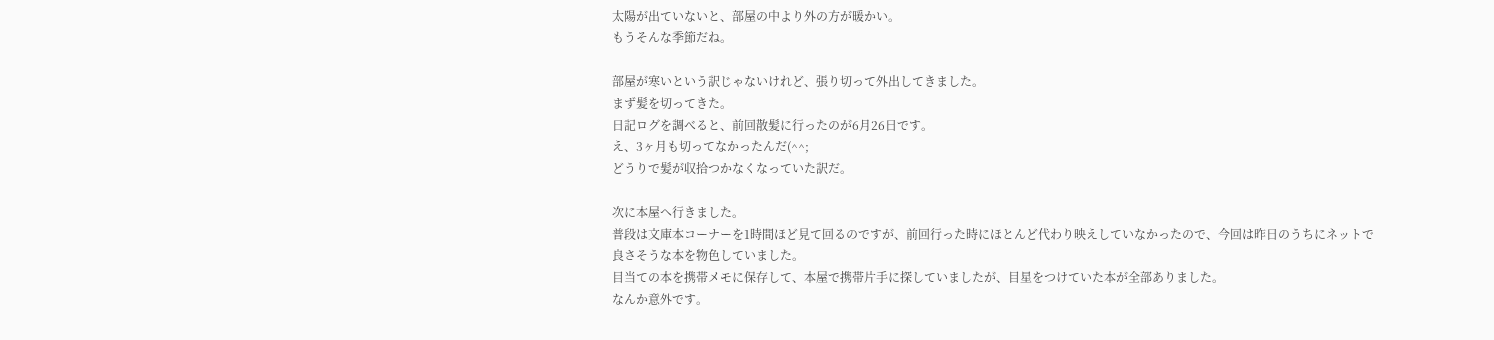太陽が出ていないと、部屋の中より外の方が暖かい。
もうそんな季節だね。

部屋が寒いという訳じゃないけれど、張り切って外出してきました。
まず髪を切ってきた。
日記ログを調べると、前回散髪に行ったのが6月26日です。
え、3ヶ月も切ってなかったんだ(^^;
どうりで髪が収拾つかなくなっていた訳だ。

次に本屋へ行きました。
普段は文庫本コーナーを1時間ほど見て回るのですが、前回行った時にほとんど代わり映えしていなかったので、今回は昨日のうちにネットで良さそうな本を物色していました。
目当ての本を携帯メモに保存して、本屋で携帯片手に探していましたが、目星をつけていた本が全部ありました。
なんか意外です。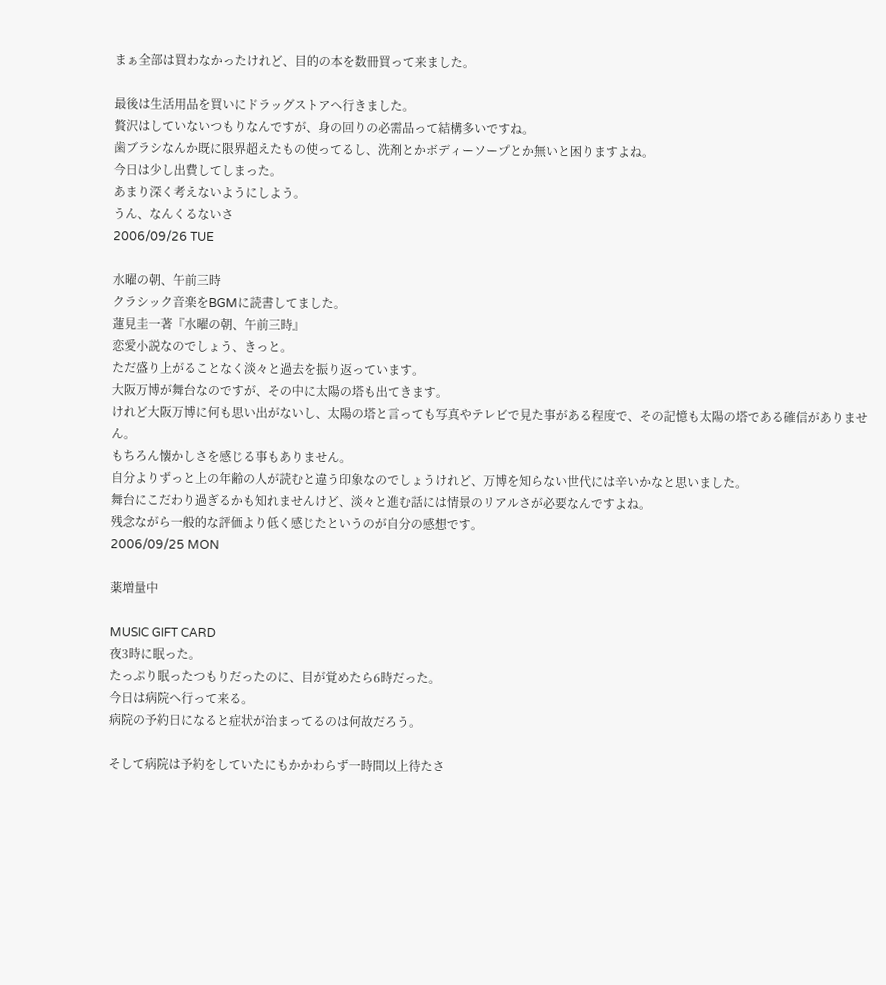まぁ全部は買わなかったけれど、目的の本を数冊買って来ました。

最後は生活用品を買いにドラッグストアへ行きました。
贅沢はしていないつもりなんですが、身の回りの必需品って結構多いですね。
歯ブラシなんか既に限界超えたもの使ってるし、洗剤とかボディーソープとか無いと困りますよね。
今日は少し出費してしまった。
あまり深く考えないようにしよう。
うん、なんくるないさ
2006/09/26 TUE

水曜の朝、午前三時
クラシック音楽をBGMに読書してました。
蓮見圭一著『水曜の朝、午前三時』
恋愛小説なのでしょう、きっと。
ただ盛り上がることなく淡々と過去を振り返っています。
大阪万博が舞台なのですが、その中に太陽の塔も出てきます。
けれど大阪万博に何も思い出がないし、太陽の塔と言っても写真やテレビで見た事がある程度で、その記憶も太陽の塔である確信がありません。
もちろん懐かしさを感じる事もありません。
自分よりずっと上の年齢の人が読むと違う印象なのでしょうけれど、万博を知らない世代には辛いかなと思いました。
舞台にこだわり過ぎるかも知れませんけど、淡々と進む話には情景のリアルさが必要なんですよね。
残念ながら一般的な評価より低く感じたというのが自分の感想です。
2006/09/25 MON

薬増量中

MUSIC GIFT CARD
夜3時に眠った。
たっぷり眠ったつもりだったのに、目が覚めたら6時だった。
今日は病院へ行って来る。
病院の予約日になると症状が治まってるのは何故だろう。

そして病院は予約をしていたにもかかわらず一時間以上待たさ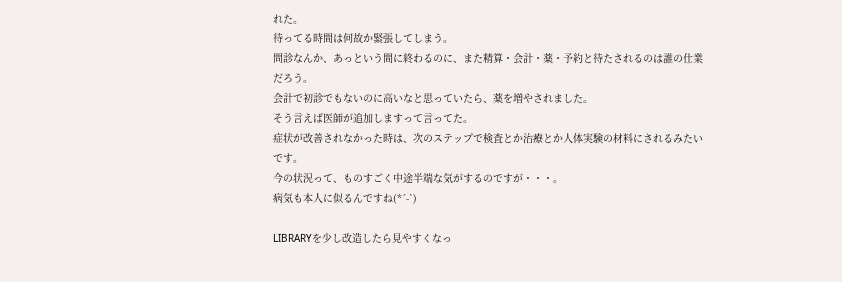れた。
待ってる時間は何故か緊張してしまう。
問診なんか、あっという間に終わるのに、また精算・会計・薬・予約と待たされるのは誰の仕業だろう。
会計で初診でもないのに高いなと思っていたら、薬を増やされました。
そう言えば医師が追加しますって言ってた。
症状が改善されなかった時は、次のステップで検査とか治療とか人体実験の材料にされるみたいです。
今の状況って、ものすごく中途半端な気がするのですが・・・。
病気も本人に似るんですね(*´-`)

LIBRARYを少し改造したら見やすくなっ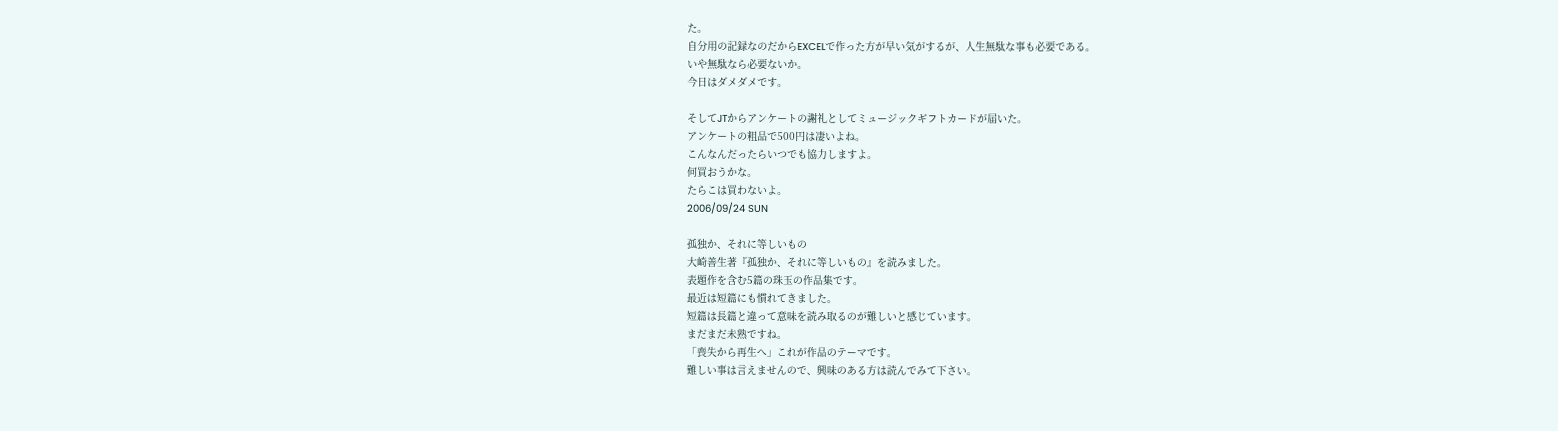た。
自分用の記録なのだからEXCELで作った方が早い気がするが、人生無駄な事も必要である。
いや無駄なら必要ないか。
今日はダメダメです。

そしてJTからアンケートの謝礼としてミュージックギフトカードが届いた。
アンケートの粗品で500円は凄いよね。
こんなんだったらいつでも協力しますよ。
何買おうかな。
たらこは買わないよ。
2006/09/24 SUN

孤独か、それに等しいもの
大崎善生著『孤独か、それに等しいもの』を読みました。
表題作を含む5篇の珠玉の作品集です。
最近は短篇にも慣れてきました。
短篇は長篇と違って意味を読み取るのが難しいと感じています。
まだまだ未熟ですね。
「喪失から再生へ」これが作品のテーマです。
難しい事は言えませんので、興味のある方は読んでみて下さい。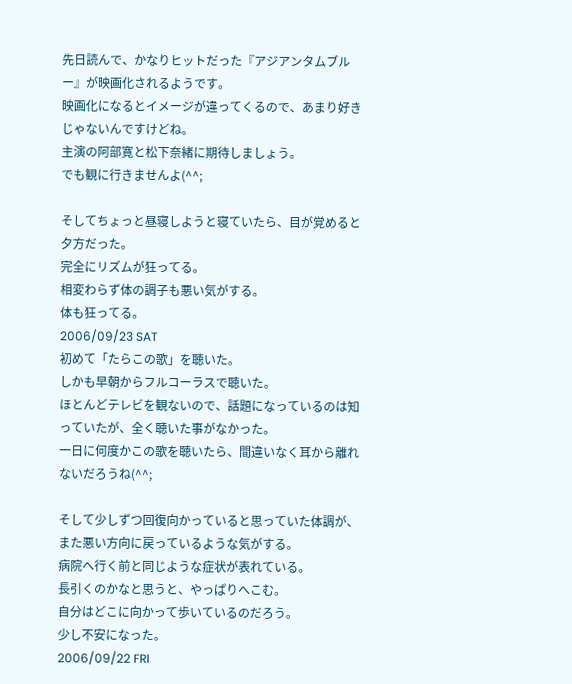先日読んで、かなりヒットだった『アジアンタムブルー』が映画化されるようです。
映画化になるとイメージが違ってくるので、あまり好きじゃないんですけどね。
主演の阿部寛と松下奈緒に期待しましょう。
でも観に行きませんよ(^^;

そしてちょっと昼寝しようと寝ていたら、目が覚めると夕方だった。
完全にリズムが狂ってる。
相変わらず体の調子も悪い気がする。
体も狂ってる。
2006/09/23 SAT
初めて「たらこの歌」を聴いた。
しかも早朝からフルコーラスで聴いた。
ほとんどテレビを観ないので、話題になっているのは知っていたが、全く聴いた事がなかった。
一日に何度かこの歌を聴いたら、間違いなく耳から離れないだろうね(^^;

そして少しずつ回復向かっていると思っていた体調が、また悪い方向に戻っているような気がする。
病院へ行く前と同じような症状が表れている。
長引くのかなと思うと、やっぱりへこむ。
自分はどこに向かって歩いているのだろう。
少し不安になった。
2006/09/22 FRI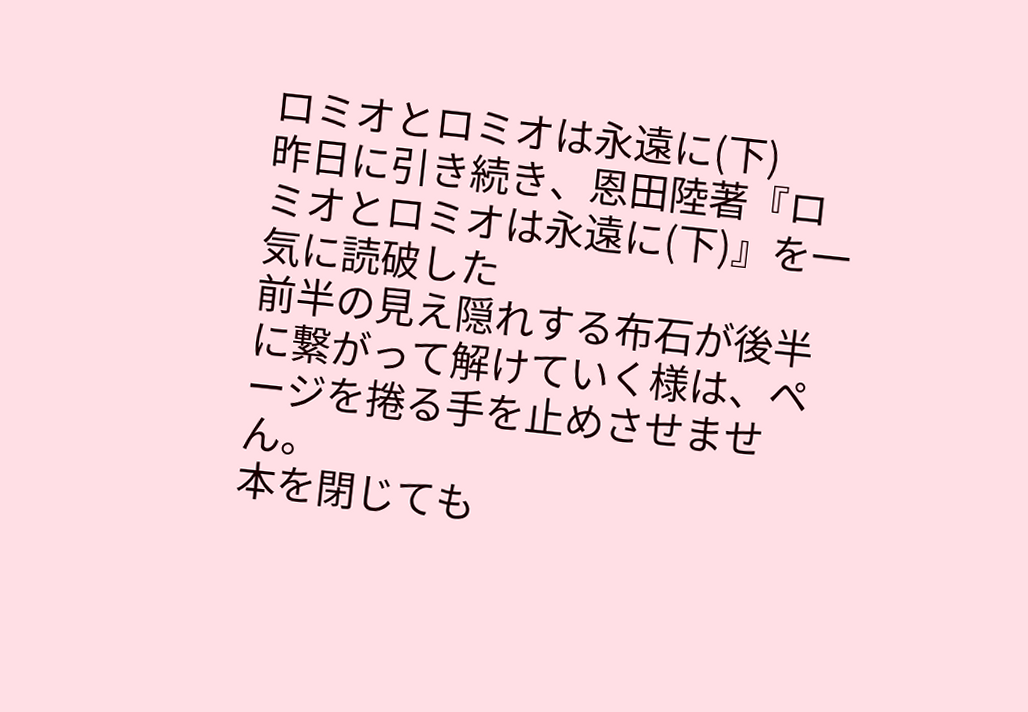ロミオとロミオは永遠に(下)
昨日に引き続き、恩田陸著『ロミオとロミオは永遠に(下)』を一気に読破した
前半の見え隠れする布石が後半に繋がって解けていく様は、ページを捲る手を止めさせません。
本を閉じても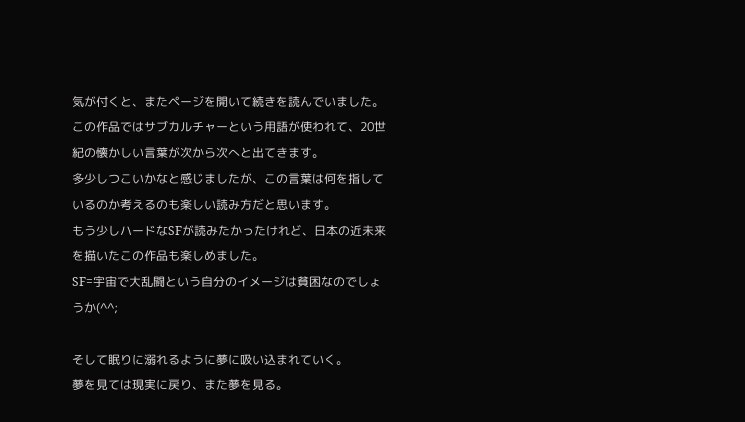気が付くと、またページを開いて続きを読んでいました。
この作品ではサブカルチャーという用語が使われて、20世紀の懐かしい言葉が次から次へと出てきます。
多少しつこいかなと感じましたが、この言葉は何を指しているのか考えるのも楽しい読み方だと思います。
もう少しハードなSFが読みたかったけれど、日本の近未来を描いたこの作品も楽しめました。
SF=宇宙で大乱闘という自分のイメージは貧困なのでしょうか(^^;

そして眠りに溺れるように夢に吸い込まれていく。
夢を見ては現実に戻り、また夢を見る。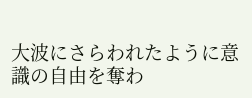大波にさらわれたように意識の自由を奪わ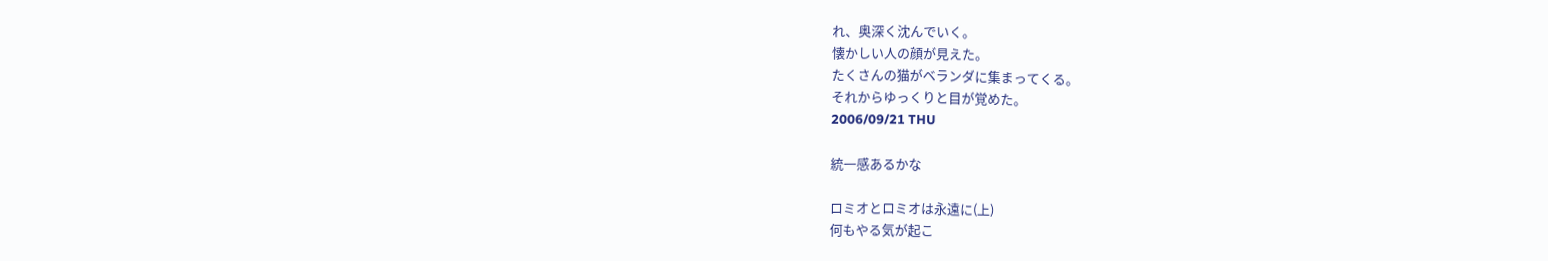れ、奥深く沈んでいく。
懐かしい人の顔が見えた。
たくさんの猫がベランダに集まってくる。
それからゆっくりと目が覚めた。
2006/09/21 THU

統一感あるかな

ロミオとロミオは永遠に(上)
何もやる気が起こ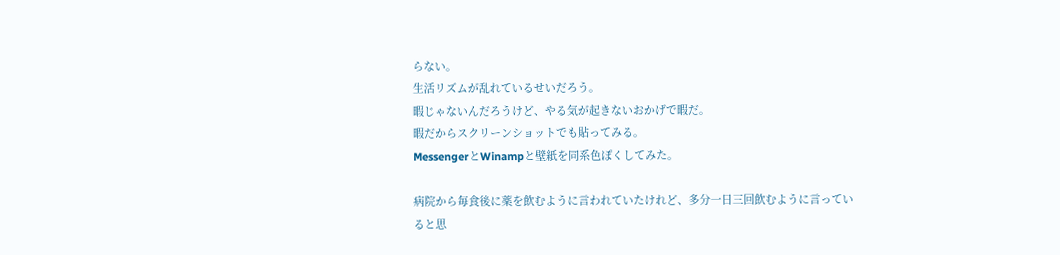らない。
生活リズムが乱れているせいだろう。
暇じゃないんだろうけど、やる気が起きないおかげで暇だ。
暇だからスクリーンショットでも貼ってみる。
MessengerとWinampと壁紙を同系色ぽくしてみた。

病院から毎食後に薬を飲むように言われていたけれど、多分一日三回飲むように言っていると思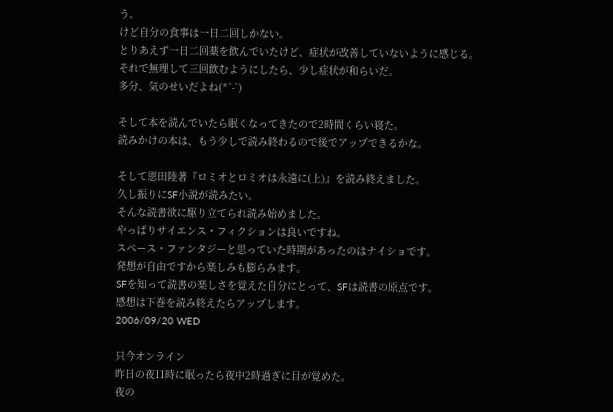う。
けど自分の食事は一日二回しかない。
とりあえず一日二回薬を飲んでいたけど、症状が改善していないように感じる。
それで無理して三回飲むようにしたら、少し症状が和らいだ。
多分、気のせいだよね(*´-`)

そして本を読んでいたら眠くなってきたので2時間くらい寝た。
読みかけの本は、もう少しで読み終わるので後でアップできるかな。

そして恩田陸著『ロミオとロミオは永遠に(上)』を読み終えました。
久し振りにSF小説が読みたい。
そんな読書欲に駆り立てられ読み始めました。
やっぱりサイエンス・フィクションは良いですね。
スペース・ファンタジーと思っていた時期があったのはナイショです。
発想が自由ですから楽しみも膨らみます。
SFを知って読書の楽しさを覚えた自分にとって、SFは読書の原点です。
感想は下巻を読み終えたらアップします。
2006/09/20 WED

只今オンライン
昨日の夜11時に眠ったら夜中2時過ぎに目が覚めた。
夜の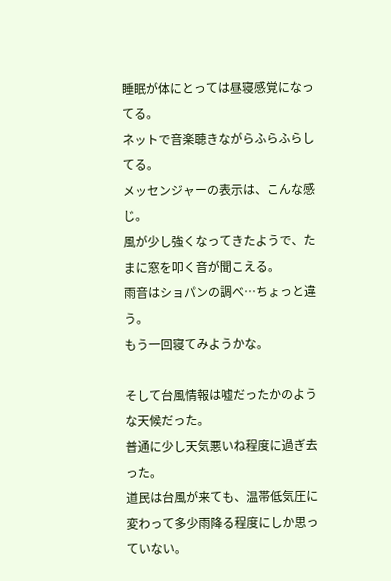睡眠が体にとっては昼寝感覚になってる。
ネットで音楽聴きながらふらふらしてる。
メッセンジャーの表示は、こんな感じ。
風が少し強くなってきたようで、たまに窓を叩く音が聞こえる。
雨音はショパンの調べ…ちょっと違う。
もう一回寝てみようかな。

そして台風情報は嘘だったかのような天候だった。
普通に少し天気悪いね程度に過ぎ去った。
道民は台風が来ても、温帯低気圧に変わって多少雨降る程度にしか思っていない。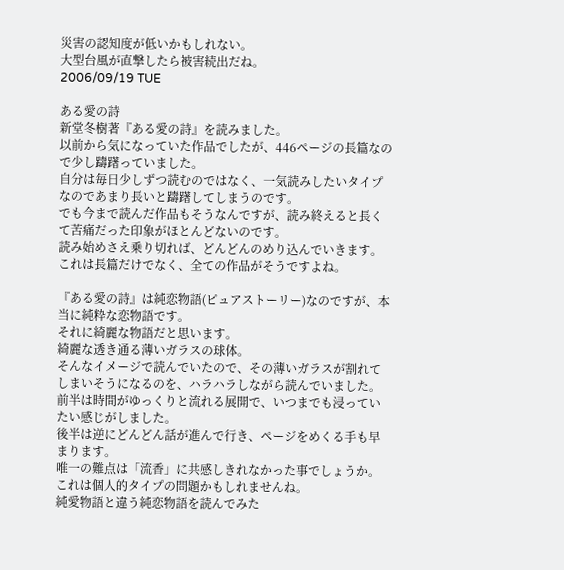災害の認知度が低いかもしれない。
大型台風が直撃したら被害続出だね。
2006/09/19 TUE

ある愛の詩
新堂冬樹著『ある愛の詩』を読みました。
以前から気になっていた作品でしたが、446ページの長篇なので少し躊躇っていました。
自分は毎日少しずつ読むのではなく、一気読みしたいタイプなのであまり長いと躊躇してしまうのです。
でも今まで読んだ作品もそうなんですが、読み終えると長くて苦痛だった印象がほとんどないのです。
読み始めさえ乗り切れば、どんどんのめり込んでいきます。
これは長篇だけでなく、全ての作品がそうですよね。

『ある愛の詩』は純恋物語(ピュアストーリー)なのですが、本当に純粋な恋物語です。
それに綺麗な物語だと思います。
綺麗な透き通る薄いガラスの球体。
そんなイメージで読んでいたので、その薄いガラスが割れてしまいそうになるのを、ハラハラしながら読んでいました。
前半は時間がゆっくりと流れる展開で、いつまでも浸っていたい感じがしました。
後半は逆にどんどん話が進んで行き、ページをめくる手も早まります。
唯一の難点は「流香」に共感しきれなかった事でしょうか。
これは個人的タイプの問題かもしれませんね。
純愛物語と違う純恋物語を読んでみた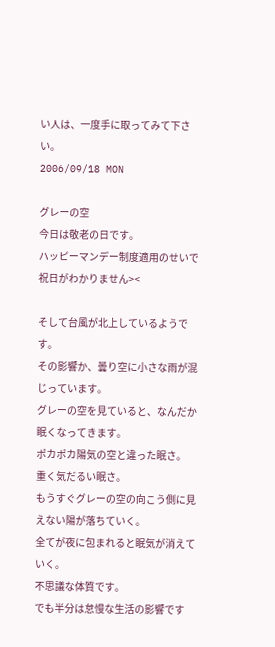い人は、一度手に取ってみて下さい。
2006/09/18 MON

グレーの空
今日は敬老の日です。
ハッピーマンデー制度適用のせいで祝日がわかりません><

そして台風が北上しているようです。
その影響か、曇り空に小さな雨が混じっています。
グレーの空を見ていると、なんだか眠くなってきます。
ポカポカ陽気の空と違った眠さ。
重く気だるい眠さ。
もうすぐグレーの空の向こう側に見えない陽が落ちていく。
全てが夜に包まれると眠気が消えていく。
不思議な体質です。
でも半分は怠慢な生活の影響です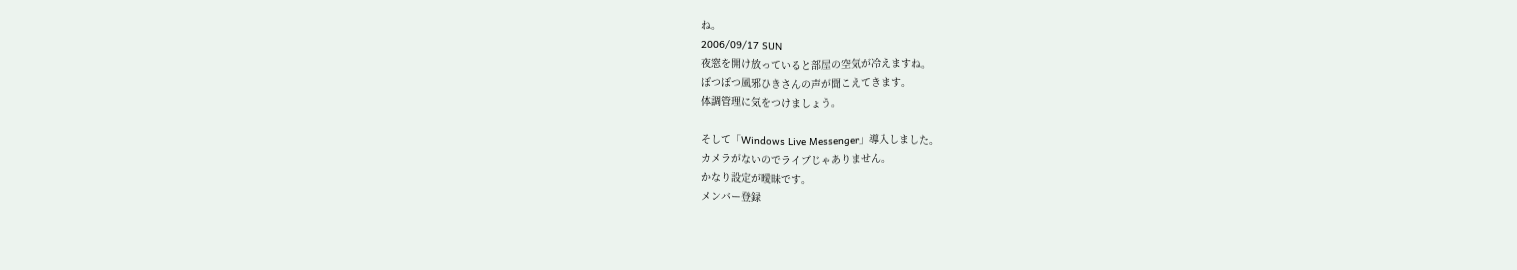ね。
2006/09/17 SUN
夜窓を開け放っていると部屋の空気が冷えますね。
ぽつぽつ風邪ひきさんの声が聞こえてきます。
体調管理に気をつけましょう。

そして「Windows Live Messenger」導入しました。
カメラがないのでライブじゃありません。
かなり設定が曖昧です。
メンバー登録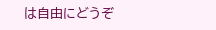は自由にどうぞ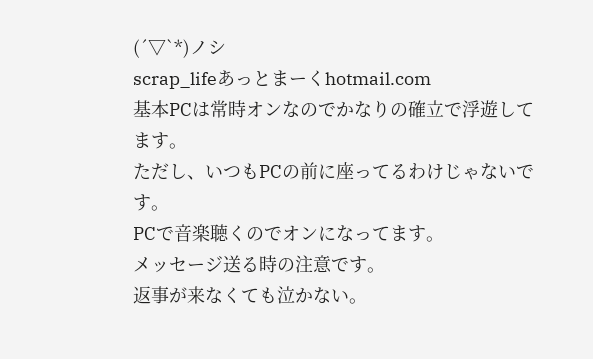(´▽`*)ノシ
scrap_lifeあっとまーくhotmail.com
基本PCは常時オンなのでかなりの確立で浮遊してます。
ただし、いつもPCの前に座ってるわけじゃないです。
PCで音楽聴くのでオンになってます。
メッセージ送る時の注意です。
返事が来なくても泣かない。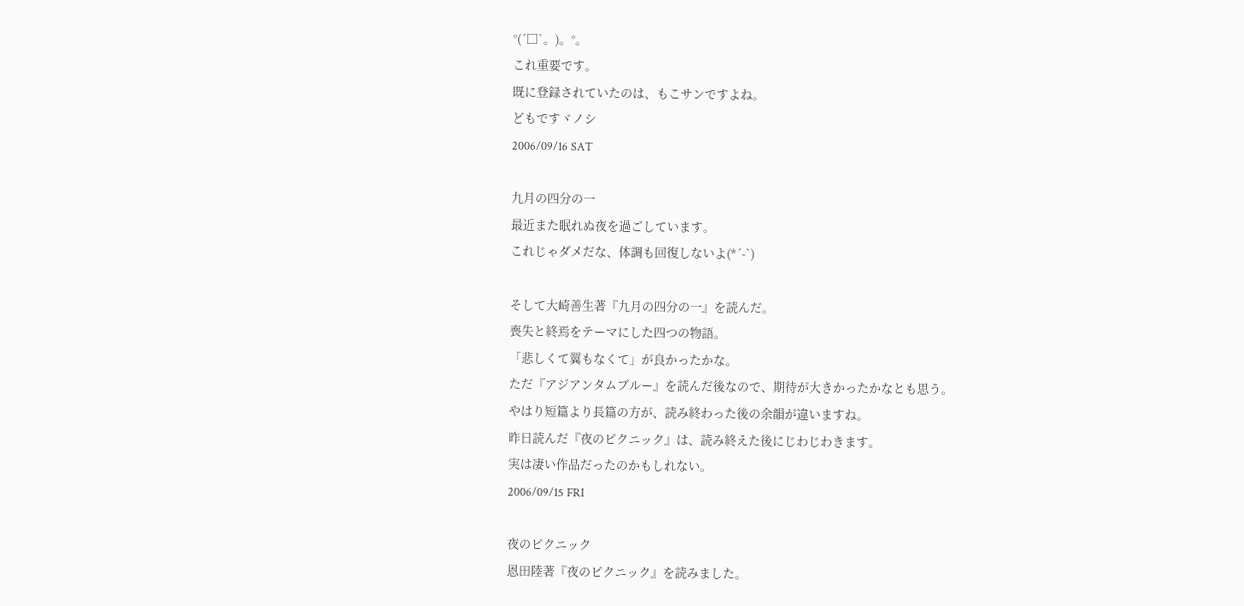°(´□`。)。°。
これ重要です。
既に登録されていたのは、もこサンですよね。
どもですヾノシ
2006/09/16 SAT

九月の四分の一
最近また眠れぬ夜を過ごしています。
これじゃダメだな、体調も回復しないよ(*´-`)

そして大崎善生著『九月の四分の一』を読んだ。
喪失と終焉をテーマにした四つの物語。
「悲しくて翼もなくて」が良かったかな。
ただ『アジアンタムブルー』を読んだ後なので、期待が大きかったかなとも思う。
やはり短篇より長篇の方が、読み終わった後の余韻が違いますね。
昨日読んだ『夜のピクニック』は、読み終えた後にじわじわきます。
実は凄い作品だったのかもしれない。
2006/09/15 FRI

夜のピクニック
恩田陸著『夜のピクニック』を読みました。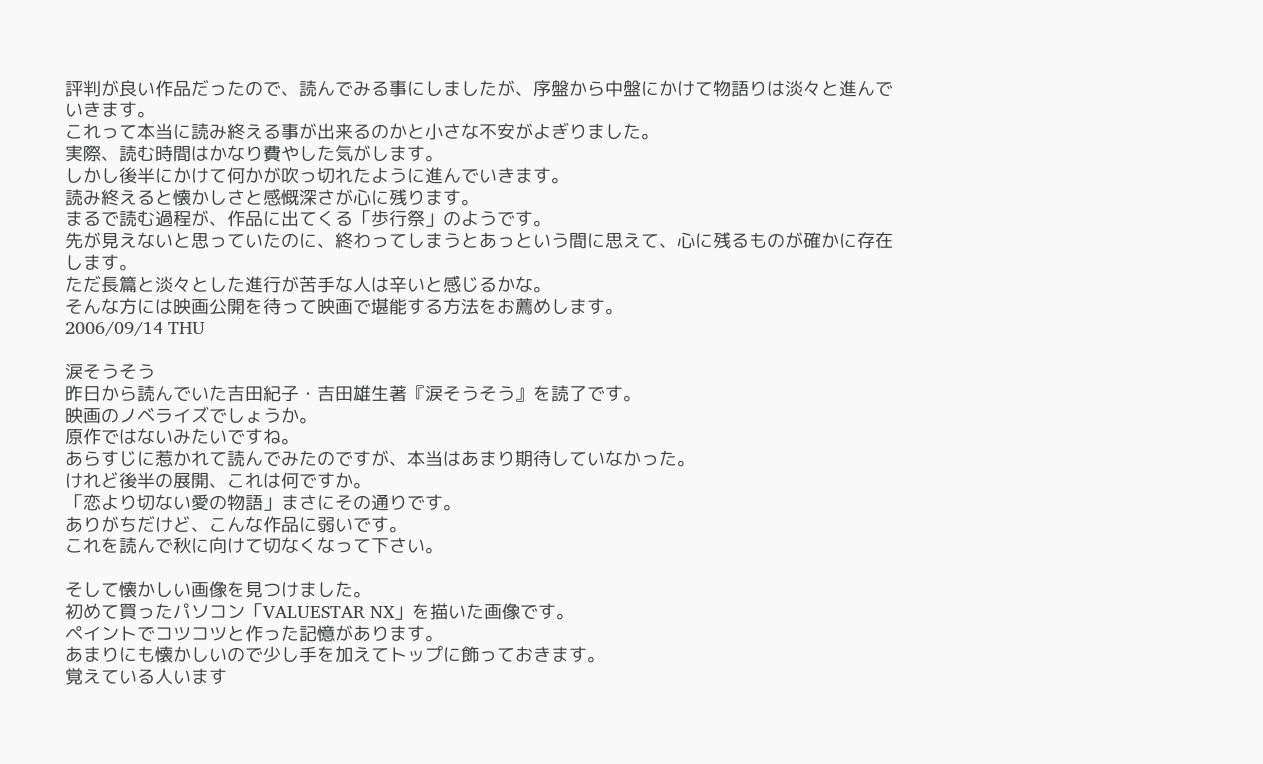評判が良い作品だったので、読んでみる事にしましたが、序盤から中盤にかけて物語りは淡々と進んでいきます。
これって本当に読み終える事が出来るのかと小さな不安がよぎりました。
実際、読む時間はかなり費やした気がします。
しかし後半にかけて何かが吹っ切れたように進んでいきます。
読み終えると懐かしさと感慨深さが心に残ります。
まるで読む過程が、作品に出てくる「歩行祭」のようです。
先が見えないと思っていたのに、終わってしまうとあっという間に思えて、心に残るものが確かに存在します。
ただ長篇と淡々とした進行が苦手な人は辛いと感じるかな。
そんな方には映画公開を待って映画で堪能する方法をお薦めします。
2006/09/14 THU

涙そうそう
昨日から読んでいた吉田紀子・吉田雄生著『涙そうそう』を読了です。
映画のノベライズでしょうか。
原作ではないみたいですね。
あらすじに惹かれて読んでみたのですが、本当はあまり期待していなかった。
けれど後半の展開、これは何ですか。
「恋より切ない愛の物語」まさにその通りです。
ありがちだけど、こんな作品に弱いです。
これを読んで秋に向けて切なくなって下さい。

そして懐かしい画像を見つけました。
初めて買ったパソコン「VALUESTAR NX」を描いた画像です。
ペイントでコツコツと作った記憶があります。
あまりにも懐かしいので少し手を加えてトップに飾っておきます。
覚えている人います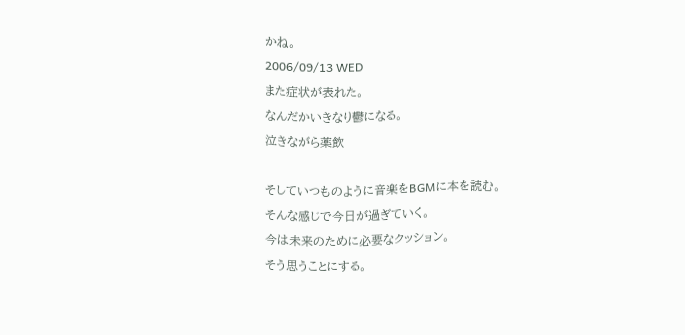かね。
2006/09/13 WED
また症状が表れた。
なんだかいきなり鬱になる。
泣きながら薬飲

そしていつものように音楽をBGMに本を読む。
そんな感じで今日が過ぎていく。
今は未来のために必要なクッション。
そう思うことにする。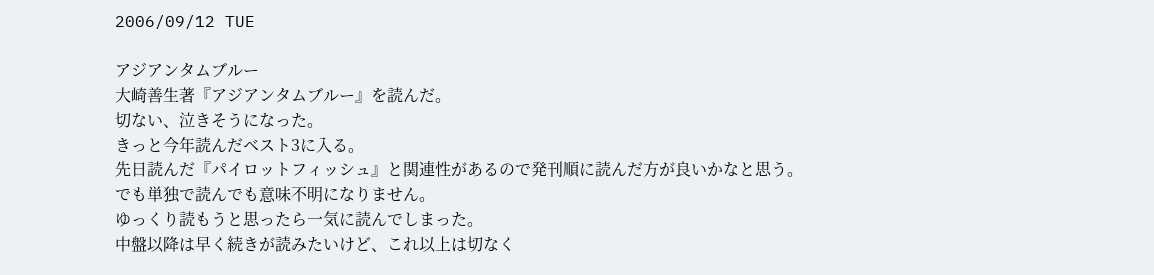2006/09/12 TUE

アジアンタムブルー
大崎善生著『アジアンタムブルー』を読んだ。
切ない、泣きそうになった。
きっと今年読んだベスト3に入る。
先日読んだ『パイロットフィッシュ』と関連性があるので発刊順に読んだ方が良いかなと思う。
でも単独で読んでも意味不明になりません。
ゆっくり読もうと思ったら一気に読んでしまった。
中盤以降は早く続きが読みたいけど、これ以上は切なく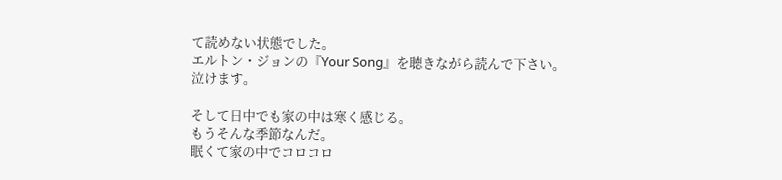て読めない状態でした。
エルトン・ジョンの『Your Song』を聴きながら読んで下さい。
泣けます。

そして日中でも家の中は寒く感じる。
もうそんな季節なんだ。
眠くて家の中でコロコロ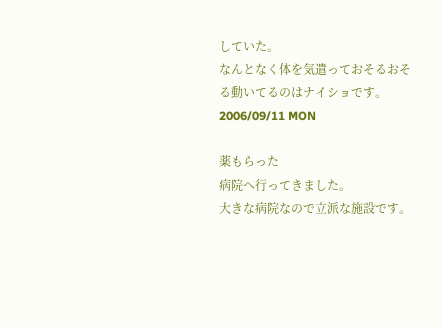していた。
なんとなく体を気遣っておそるおそる動いてるのはナイショです。
2006/09/11 MON

薬もらった
病院へ行ってきました。
大きな病院なので立派な施設です。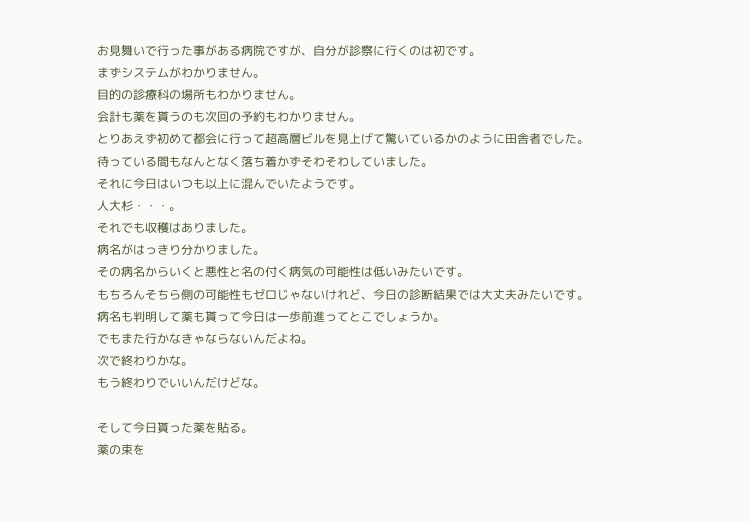お見舞いで行った事がある病院ですが、自分が診察に行くのは初です。
まずシステムがわかりません。
目的の診療科の場所もわかりません。
会計も薬を貰うのも次回の予約もわかりません。
とりあえず初めて都会に行って超高層ビルを見上げて驚いているかのように田舎者でした。
待っている間もなんとなく落ち着かずそわそわしていました。
それに今日はいつも以上に混んでいたようです。
人大杉・・・。
それでも収穫はありました。
病名がはっきり分かりました。
その病名からいくと悪性と名の付く病気の可能性は低いみたいです。
もちろんそちら側の可能性もゼロじゃないけれど、今日の診断結果では大丈夫みたいです。
病名も判明して薬も貰って今日は一歩前進ってとこでしょうか。
でもまた行かなきゃならないんだよね。
次で終わりかな。
もう終わりでいいんだけどな。

そして今日貰った薬を貼る。
薬の束を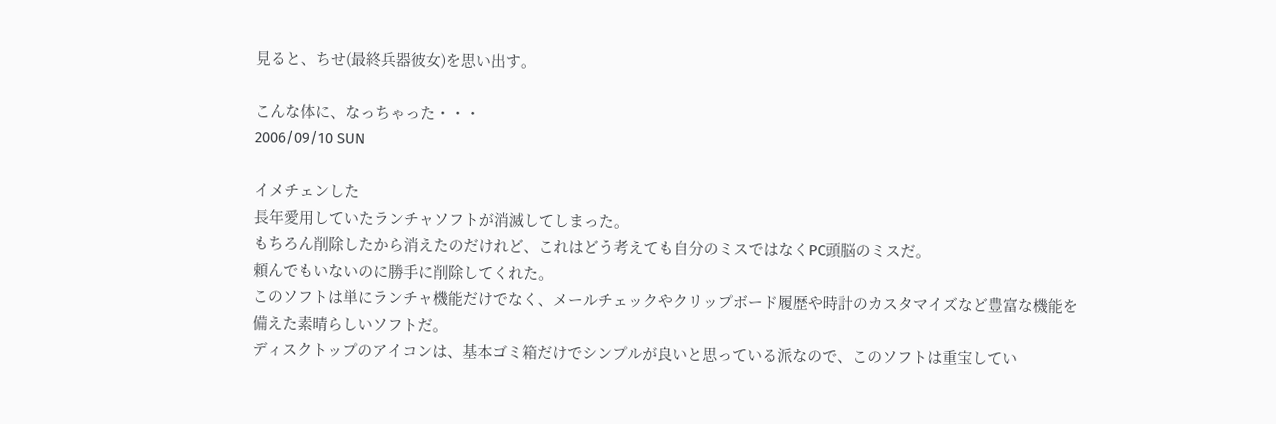見ると、ちせ(最終兵器彼女)を思い出す。

こんな体に、なっちゃった・・・
2006/09/10 SUN

イメチェンした
長年愛用していたランチャソフトが消滅してしまった。
もちろん削除したから消えたのだけれど、これはどう考えても自分のミスではなくPC頭脳のミスだ。
頼んでもいないのに勝手に削除してくれた。
このソフトは単にランチャ機能だけでなく、メールチェックやクリップボード履歴や時計のカスタマイズなど豊富な機能を備えた素晴らしいソフトだ。
ディスクトップのアイコンは、基本ゴミ箱だけでシンプルが良いと思っている派なので、このソフトは重宝してい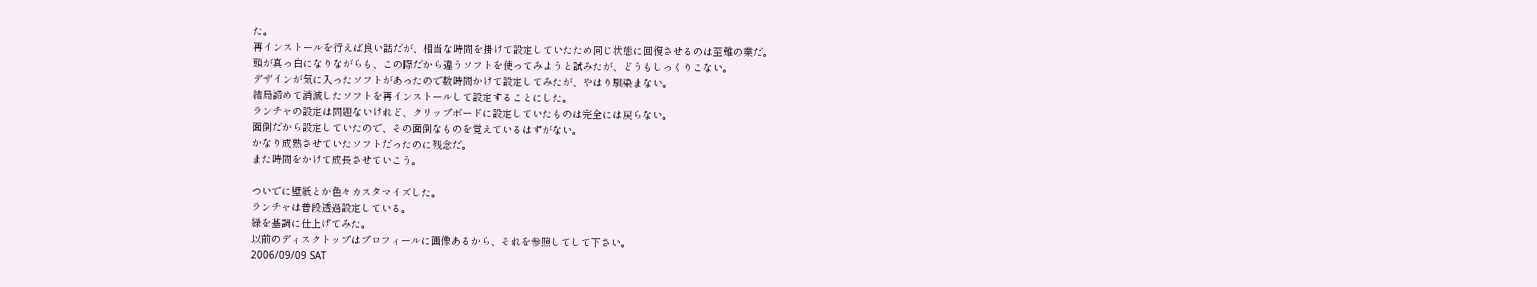た。
再インストールを行えば良い話だが、相当な時間を掛けて設定していたため同じ状態に回復させるのは至難の業だ。
頭が真っ白になりながらも、この際だから違うソフトを使ってみようと試みたが、どうもしっくりこない。
デザインが気に入ったソフトがあったので数時間かけて設定してみたが、やはり馴染まない。
結局諦めて消滅したソフトを再インストールして設定することにした。
ランチャの設定は問題ないけれど、クリップボードに設定していたものは完全には戻らない。
面倒だから設定していたので、その面倒なものを覚えているはずがない。
かなり成熟させていたソフトだったのに残念だ。
また時間をかけて成長させていこう。

ついでに壁紙とか色々カスタマイズした。
ランチャは普段透過設定している。
緑を基調に仕上げてみた。
以前のディスクトップはプロフィールに画像あるから、それを参照してして下さい。
2006/09/09 SAT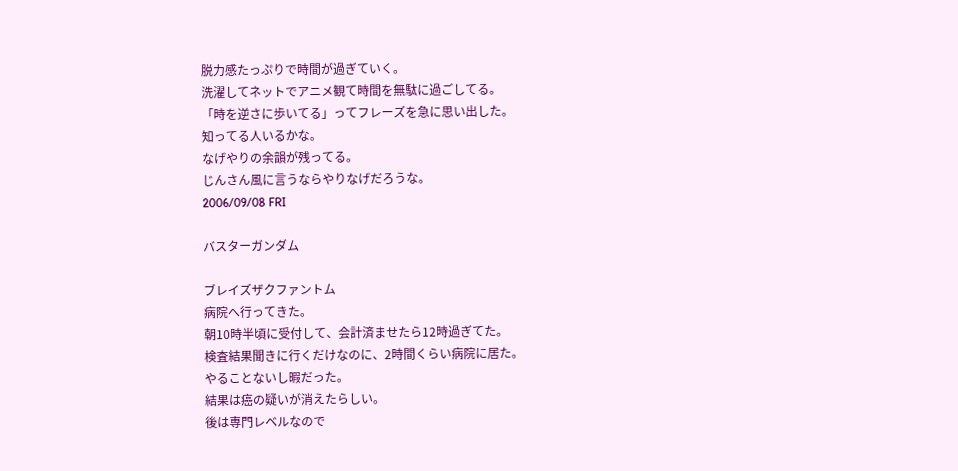脱力感たっぷりで時間が過ぎていく。
洗濯してネットでアニメ観て時間を無駄に過ごしてる。
「時を逆さに歩いてる」ってフレーズを急に思い出した。
知ってる人いるかな。
なげやりの余韻が残ってる。
じんさん風に言うならやりなげだろうな。
2006/09/08 FRI

バスターガンダム

ブレイズザクファントム
病院へ行ってきた。
朝10時半頃に受付して、会計済ませたら12時過ぎてた。
検査結果聞きに行くだけなのに、2時間くらい病院に居た。
やることないし暇だった。
結果は癌の疑いが消えたらしい。
後は専門レベルなので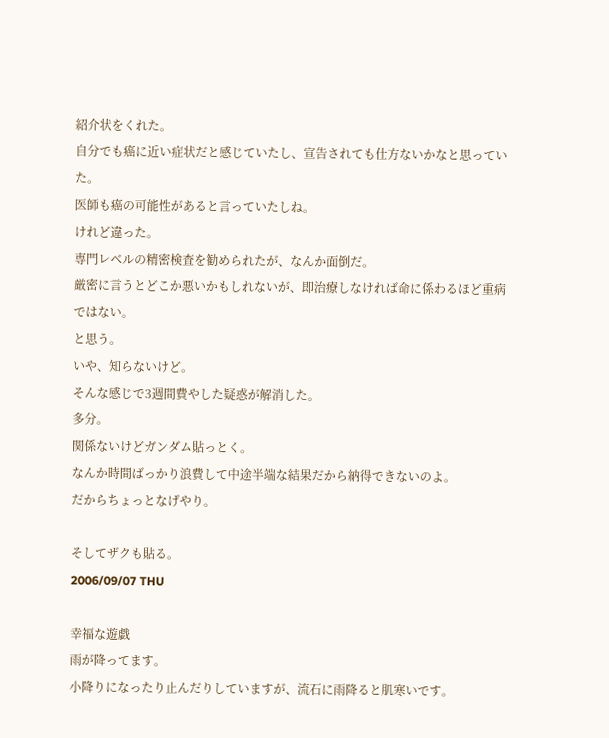紹介状をくれた。
自分でも癌に近い症状だと感じていたし、宣告されても仕方ないかなと思っていた。
医師も癌の可能性があると言っていたしね。
けれど違った。
専門レベルの精密検査を勧められたが、なんか面倒だ。
厳密に言うとどこか悪いかもしれないが、即治療しなければ命に係わるほど重病ではない。
と思う。
いや、知らないけど。
そんな感じで3週間費やした疑惑が解消した。
多分。
関係ないけどガンダム貼っとく。
なんか時間ばっかり浪費して中途半端な結果だから納得できないのよ。
だからちょっとなげやり。

そしてザクも貼る。
2006/09/07 THU

幸福な遊戯
雨が降ってます。
小降りになったり止んだりしていますが、流石に雨降ると肌寒いです。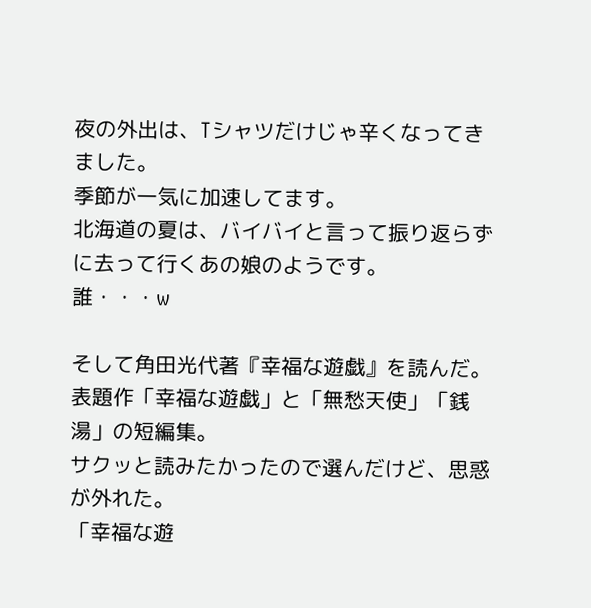夜の外出は、Tシャツだけじゃ辛くなってきました。
季節が一気に加速してます。
北海道の夏は、バイバイと言って振り返らずに去って行くあの娘のようです。
誰・・・w

そして角田光代著『幸福な遊戯』を読んだ。
表題作「幸福な遊戯」と「無愁天使」「銭湯」の短編集。
サクッと読みたかったので選んだけど、思惑が外れた。
「幸福な遊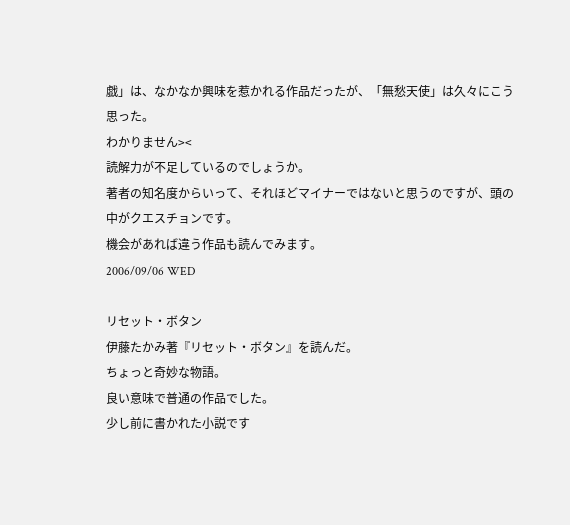戯」は、なかなか興味を惹かれる作品だったが、「無愁天使」は久々にこう思った。
わかりません><
読解力が不足しているのでしょうか。
著者の知名度からいって、それほどマイナーではないと思うのですが、頭の中がクエスチョンです。
機会があれば違う作品も読んでみます。
2006/09/06 WED

リセット・ボタン
伊藤たかみ著『リセット・ボタン』を読んだ。
ちょっと奇妙な物語。
良い意味で普通の作品でした。
少し前に書かれた小説です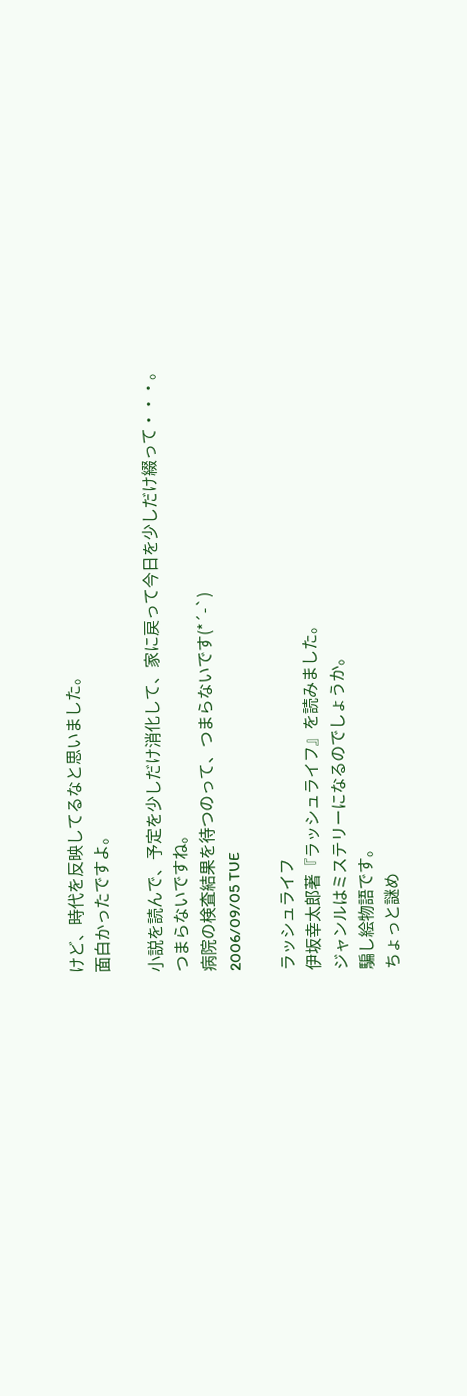けど、時代を反映してるなと思いました。
面白かったですよ。

小説を読んで、予定を少しだけ消化して、家に戻って今日を少しだけ綴って・・・。
つまらないですね。
病院の検査結果を待つのって、つまらないです(*´-`)
2006/09/05 TUE

ラッシュライフ
伊坂幸太郎著『ラッシュライフ』を読みました。
ジャンルはミステリーになるのでしょうか。
騙し絵物語です。
ちょっと謎め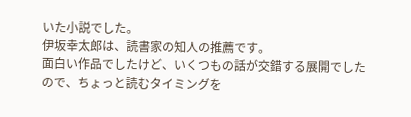いた小説でした。
伊坂幸太郎は、読書家の知人の推薦です。
面白い作品でしたけど、いくつもの話が交錯する展開でしたので、ちょっと読むタイミングを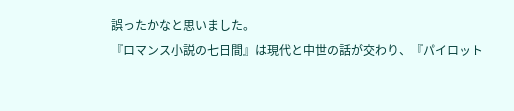誤ったかなと思いました。
『ロマンス小説の七日間』は現代と中世の話が交わり、『パイロット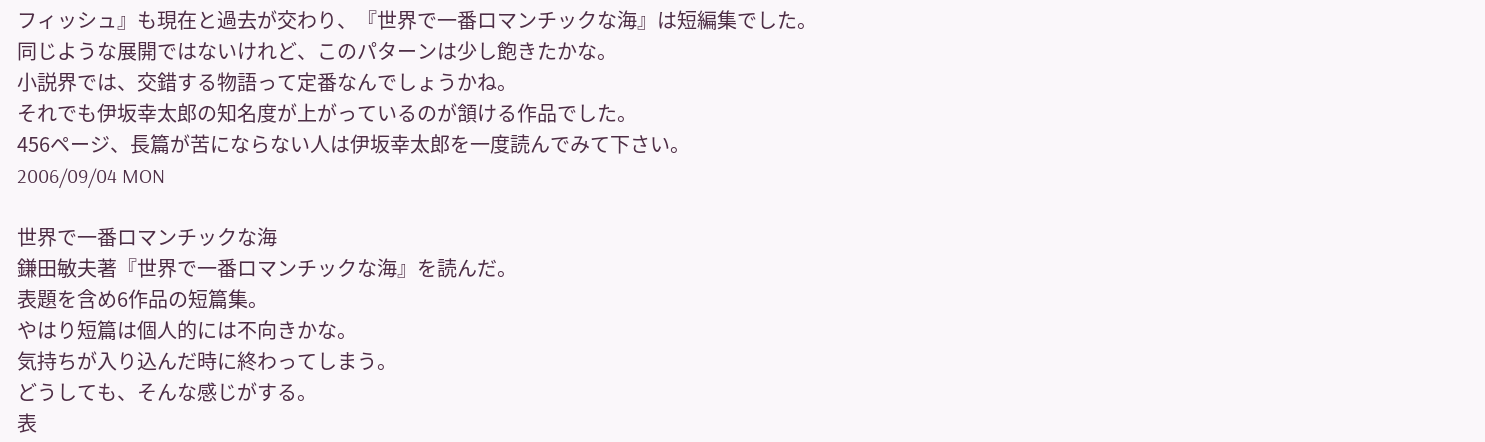フィッシュ』も現在と過去が交わり、『世界で一番ロマンチックな海』は短編集でした。
同じような展開ではないけれど、このパターンは少し飽きたかな。
小説界では、交錯する物語って定番なんでしょうかね。
それでも伊坂幸太郎の知名度が上がっているのが頷ける作品でした。
456ページ、長篇が苦にならない人は伊坂幸太郎を一度読んでみて下さい。
2006/09/04 MON

世界で一番ロマンチックな海
鎌田敏夫著『世界で一番ロマンチックな海』を読んだ。
表題を含め6作品の短篇集。
やはり短篇は個人的には不向きかな。
気持ちが入り込んだ時に終わってしまう。
どうしても、そんな感じがする。
表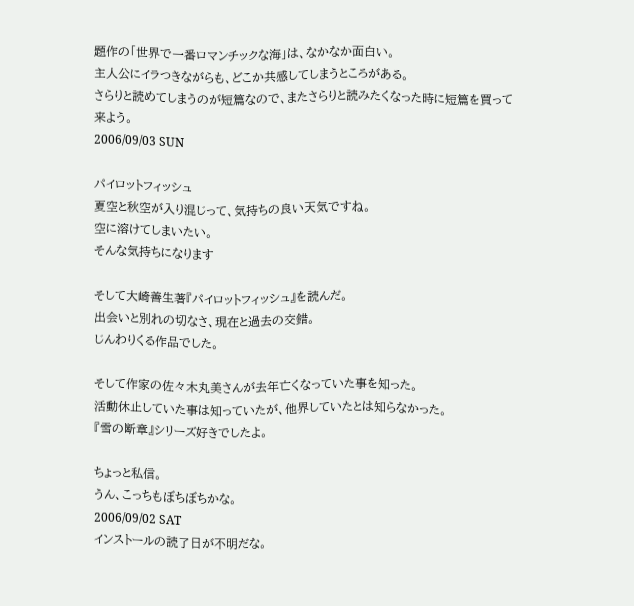題作の「世界で一番ロマンチックな海」は、なかなか面白い。
主人公にイラつきながらも、どこか共感してしまうところがある。
さらりと読めてしまうのが短篇なので、またさらりと読みたくなった時に短篇を買って来よう。
2006/09/03 SUN

パイロットフィッシュ
夏空と秋空が入り混じって、気持ちの良い天気ですね。
空に溶けてしまいたい。
そんな気持ちになります

そして大崎善生著『パイロットフィッシュ』を読んだ。
出会いと別れの切なさ、現在と過去の交錯。
じんわりくる作品でした。

そして作家の佐々木丸美さんが去年亡くなっていた事を知った。
活動休止していた事は知っていたが、他界していたとは知らなかった。
『雪の断章』シリーズ好きでしたよ。

ちょっと私信。
うん、こっちもぼちぼちかな。
2006/09/02 SAT
インストールの読了日が不明だな。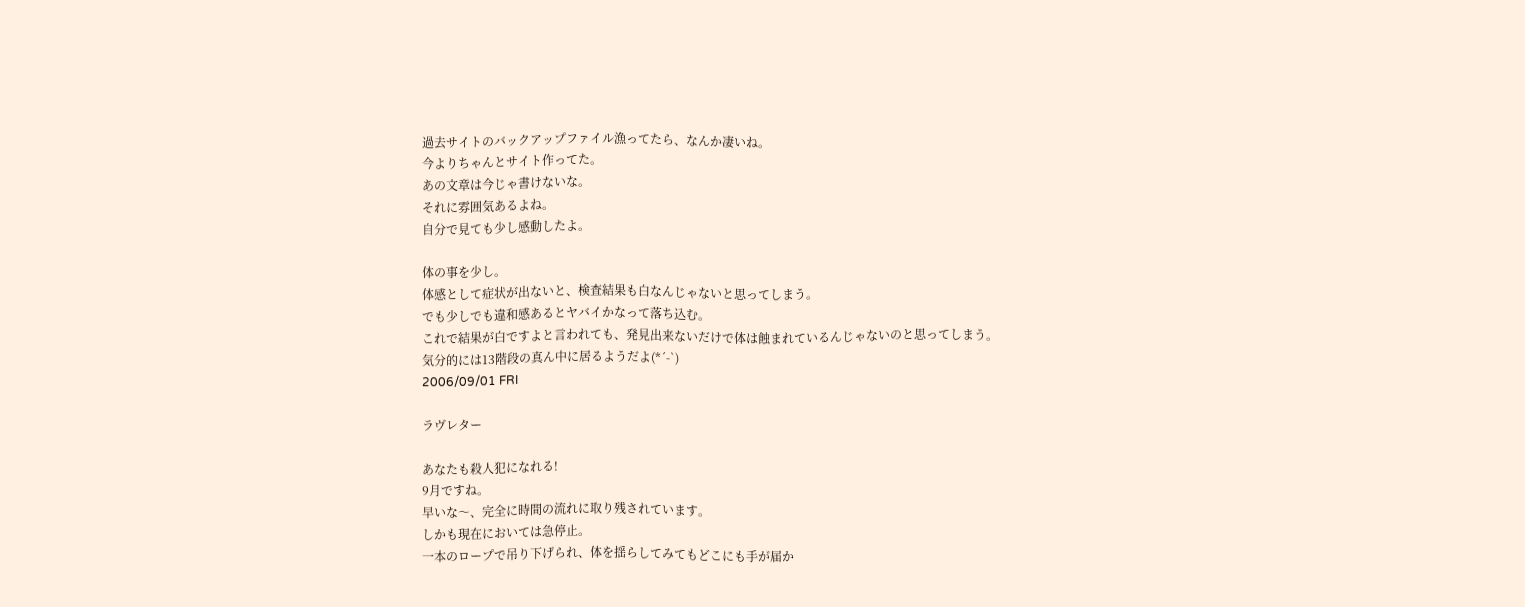過去サイトのバックアップファイル漁ってたら、なんか凄いね。
今よりちゃんとサイト作ってた。
あの文章は今じゃ書けないな。
それに雰囲気あるよね。
自分で見ても少し感動したよ。

体の事を少し。
体感として症状が出ないと、検査結果も白なんじゃないと思ってしまう。
でも少しでも違和感あるとヤバイかなって落ち込む。
これで結果が白ですよと言われても、発見出来ないだけで体は蝕まれているんじゃないのと思ってしまう。
気分的には13階段の真ん中に居るようだよ(*´-`)
2006/09/01 FRI

ラヴレター

あなたも殺人犯になれる!
9月ですね。
早いな〜、完全に時間の流れに取り残されています。
しかも現在においては急停止。
一本のロープで吊り下げられ、体を揺らしてみてもどこにも手が届か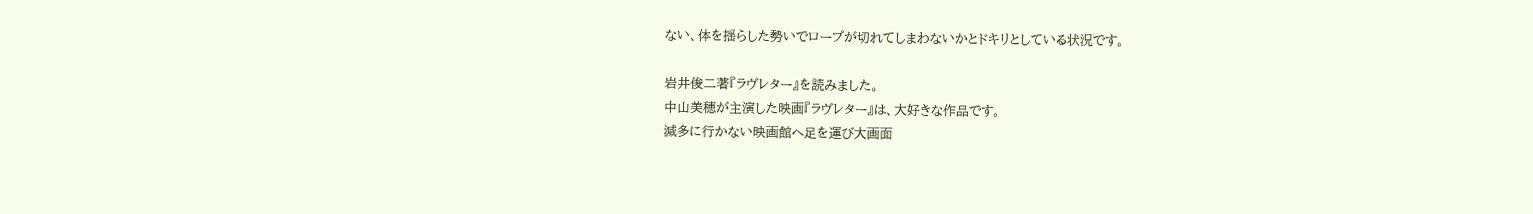ない、体を揺らした勢いでロープが切れてしまわないかとドキリとしている状況です。

岩井俊二著『ラヴレター』を読みました。
中山美穂が主演した映画『ラヴレター』は、大好きな作品です。
滅多に行かない映画館へ足を運び大画面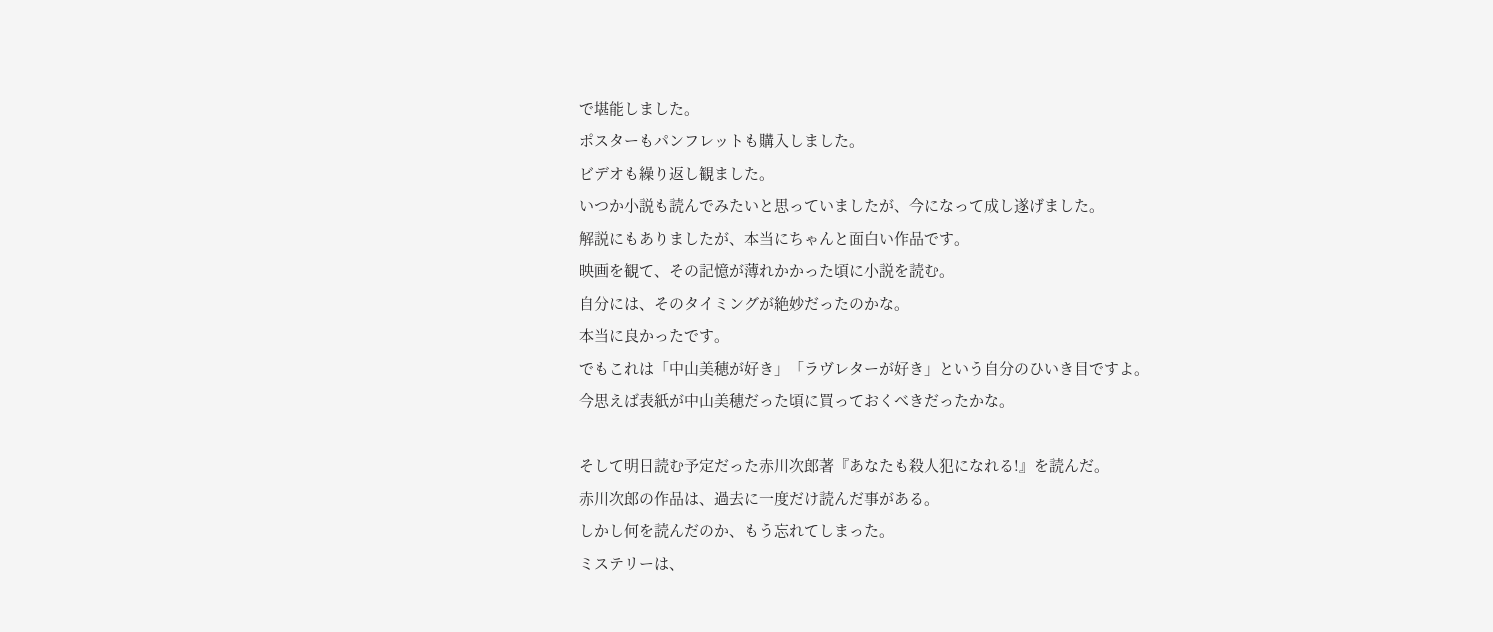で堪能しました。
ポスターもパンフレットも購入しました。
ビデオも繰り返し観ました。
いつか小説も読んでみたいと思っていましたが、今になって成し遂げました。
解説にもありましたが、本当にちゃんと面白い作品です。
映画を観て、その記憶が薄れかかった頃に小説を読む。
自分には、そのタイミングが絶妙だったのかな。
本当に良かったです。
でもこれは「中山美穂が好き」「ラヴレターが好き」という自分のひいき目ですよ。
今思えば表紙が中山美穂だった頃に買っておくべきだったかな。

そして明日読む予定だった赤川次郎著『あなたも殺人犯になれる!』を読んだ。
赤川次郎の作品は、過去に一度だけ読んだ事がある。
しかし何を読んだのか、もう忘れてしまった。
ミステリーは、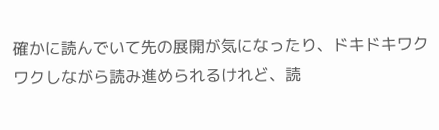確かに読んでいて先の展開が気になったり、ドキドキワクワクしながら読み進められるけれど、読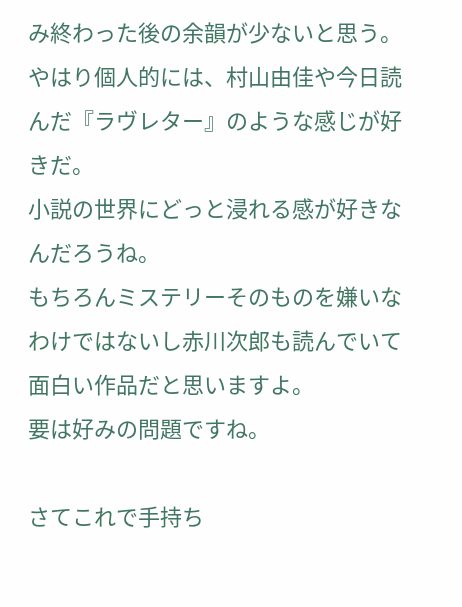み終わった後の余韻が少ないと思う。
やはり個人的には、村山由佳や今日読んだ『ラヴレター』のような感じが好きだ。
小説の世界にどっと浸れる感が好きなんだろうね。
もちろんミステリーそのものを嫌いなわけではないし赤川次郎も読んでいて面白い作品だと思いますよ。
要は好みの問題ですね。

さてこれで手持ち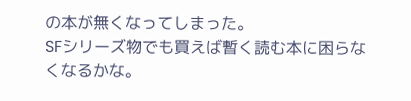の本が無くなってしまった。
SFシリーズ物でも買えば暫く読む本に困らなくなるかな。